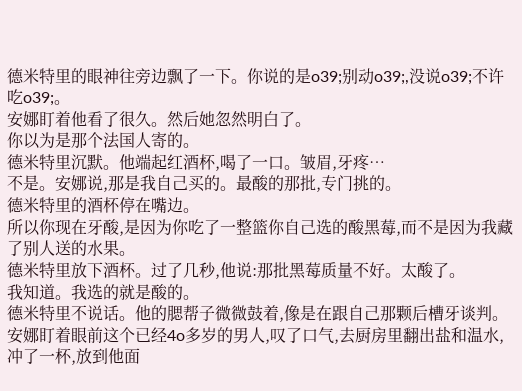德米特里的眼神往旁边飘了一下。你说的是o39;别动o39;,没说o39;不许吃o39;。
安娜盯着他看了很久。然后她忽然明白了。
你以为是那个法国人寄的。
德米特里沉默。他端起红酒杯,喝了一口。皱眉,牙疼…
不是。安娜说,那是我自己买的。最酸的那批,专门挑的。
德米特里的酒杯停在嘴边。
所以你现在牙酸,是因为你吃了一整篮你自己选的酸黑莓,而不是因为我藏了别人送的水果。
德米特里放下酒杯。过了几秒,他说:那批黑莓质量不好。太酸了。
我知道。我选的就是酸的。
德米特里不说话。他的腮帮子微微鼓着,像是在跟自己那颗后槽牙谈判。
安娜盯着眼前这个已经4o多岁的男人,叹了口气,去厨房里翻出盐和温水,冲了一杯,放到他面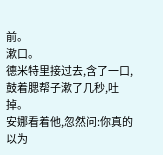前。
漱口。
德米特里接过去,含了一口,鼓着腮帮子漱了几秒,吐掉。
安娜看着他,忽然问:你真的以为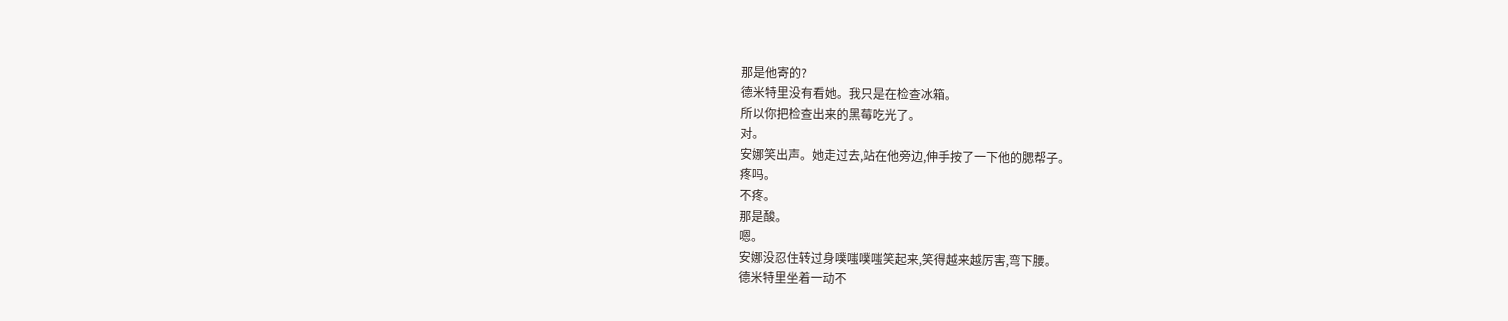那是他寄的?
德米特里没有看她。我只是在检查冰箱。
所以你把检查出来的黑莓吃光了。
对。
安娜笑出声。她走过去,站在他旁边,伸手按了一下他的腮帮子。
疼吗。
不疼。
那是酸。
嗯。
安娜没忍住转过身噗嗤噗嗤笑起来,笑得越来越厉害,弯下腰。
德米特里坐着一动不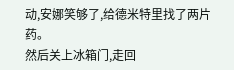动,安娜笑够了,给德米特里找了两片药。
然后关上冰箱门,走回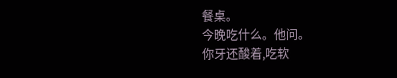餐桌。
今晚吃什么。他问。
你牙还酸着,吃软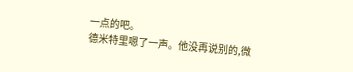一点的吧。
德米特里嗯了一声。他没再说别的,微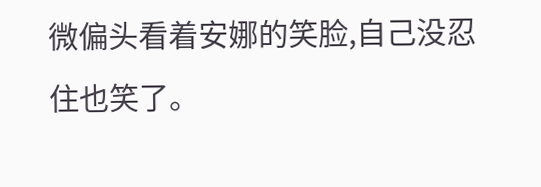微偏头看着安娜的笑脸,自己没忍住也笑了。